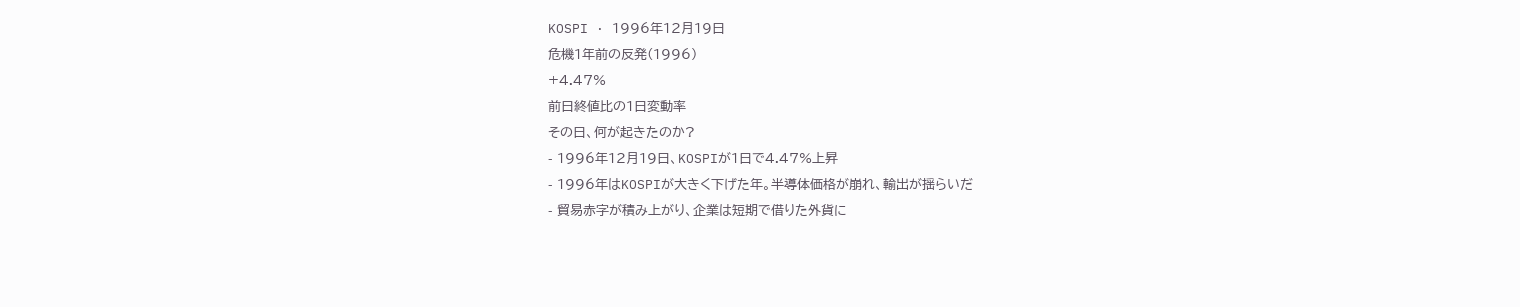KOSPI · 1996年12月19日
危機1年前の反発(1996)
+4.47%
前日終値比の1日変動率
その日、何が起きたのか?
- 1996年12月19日、KOSPIが1日で4.47%上昇
- 1996年はKOSPIが大きく下げた年。半導体価格が崩れ、輸出が揺らいだ
- 貿易赤字が積み上がり、企業は短期で借りた外貨に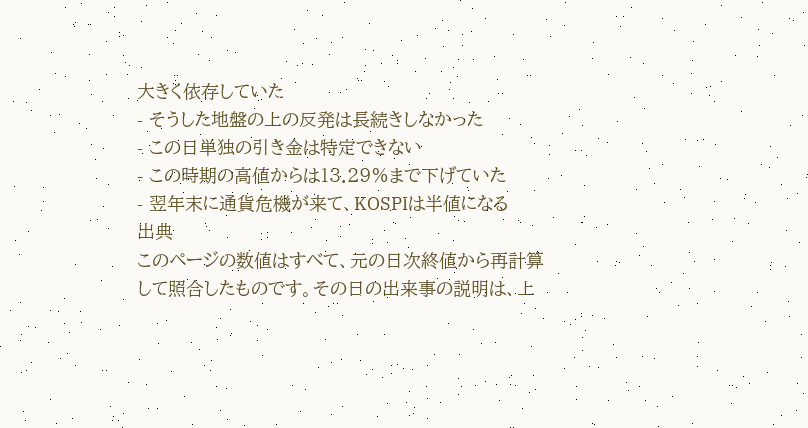大きく依存していた
- そうした地盤の上の反発は長続きしなかった
- この日単独の引き金は特定できない
- この時期の高値からは13.29%まで下げていた
- 翌年末に通貨危機が来て、KOSPIは半値になる
出典
このページの数値はすべて、元の日次終値から再計算して照合したものです。その日の出来事の説明は、上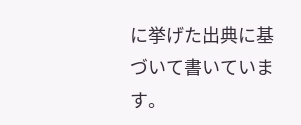に挙げた出典に基づいて書いています。